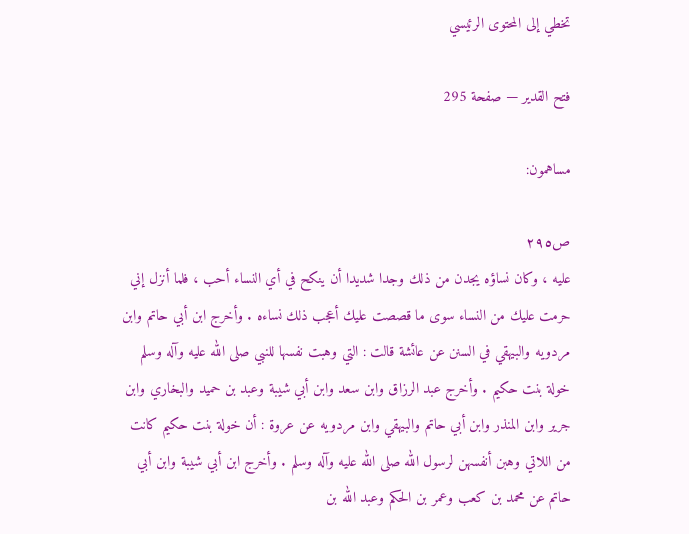تخطي إلى المحتوى الرئيسي

فتح القدير — صفحة 295

مساهمون:

ص٢٩٥
عليه ، وكان نساؤه يجدن من ذلك وجدا شديدا أن ينكح في أي النساء أحب ، فلما أنزل إني حرمت عليك من النساء سوى ما قصصت عليك أعجب ذلك نساءه . وأخرج ابن أبي حاتم وابن مردويه والبيهقي في السنن عن عائشة قالت : التي وهبت نفسها للنبي صلى الله عليه وآله وسلم خولة بنت حكيم . وأخرج عبد الرزاق وابن سعد وابن أبي شيبة وعبد بن حميد والبخاري وابن جرير وابن المنذر وابن أبي حاتم والبيهقي وابن مردويه عن عروة : أن خولة بنت حكيم كانت من اللاتي وهبن أنفسهن لرسول الله صلى الله عليه وآله وسلم . وأخرج ابن أبي شيبة وابن أبي حاتم عن محمد بن كعب وعمر بن الحكم وعبد الله بن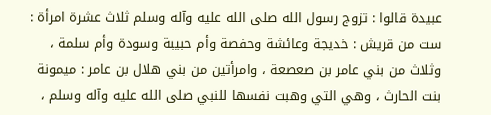عبيدة قالوا : تزوج رسول الله صلى الله عليه وآله وسلم ثلاث عشرة امرأة : ست من قريش : خديجة وعائشة وحفصة وأم حبيبة وسودة وأم سلمة ، وثلاث من بني عامر بن صعصعة ، وامرأتين من بني هلال بن عامر : ميمونة بنت الحارث ، وهي التي وهبت نفسها للنبي صلى الله عليه وآله وسلم ،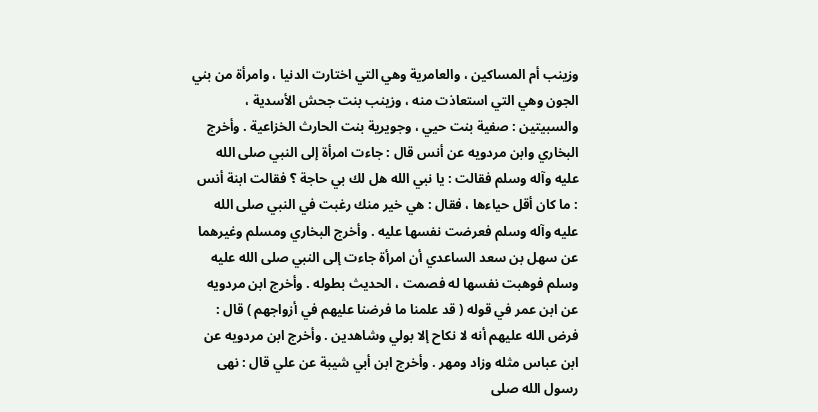وزينب أم المساكين ، والعامرية وهي التي اختارت الدنيا ، وامرأة من بني الجون وهي التي استعاذت منه ، وزينب بنت جحش الأسدية ، والسبيتين : صفية بنت حيي ، وجويرية بنت الحارث الخزاعية . وأخرج البخاري وابن مردويه عن أنس قال : جاءت امرأة إلى النبي صلى الله عليه وآله وسلم فقالت : يا نبي الله هل لك بي حاجة ؟ فقالت ابنة أنس : ما كان أقل حياءها ، فقال : هي خير منك رغبت في النبي صلى الله عليه وآله وسلم فعرضت نفسها عليه . وأخرج البخاري ومسلم وغيرهما عن سهل بن سعد الساعدي أن امرأة جاءت إلى النبي صلى الله عليه وسلم فوهبت نفسها له فصمت ، الحديث بطوله . وأخرج ابن مردويه عن ابن عمر في قوله ( قد علمنا ما فرضنا عليهم في أزواجهم ) قال : فرض الله عليهم أنه لا نكاح إلا بولي وشاهدين . وأخرج ابن مردويه عن ابن عباس مثله وزاد ومهر . وأخرج ابن أبي شيبة عن علي قال : نهى رسول الله صلى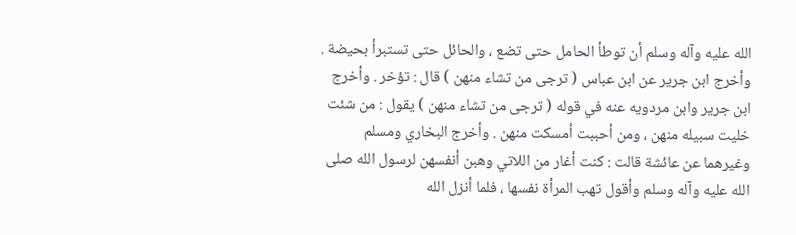الله عليه وآله وسلم أن توطأ الحامل حتى تضع ، والحائل حتى تستبرأ بحيضة . وأخرج ابن جرير عن ابن عباس ( ترجى من تشاء منهن ) قال : تؤخر . وأخرج ابن جرير وابن مردويه عنه في قوله ( ترجى من تشاء منهن ) يقول : من شئت خليت سبيله منهن ، ومن أحببت أمسكت منهن . وأخرج البخاري ومسلم وغيرهما عن عائشة قالت : كنت أغار من اللاتي وهبن أنفسهن لرسول الله صلى الله عليه وآله وسلم وأقول تهب المرأة نفسها ، فلما أنزل الله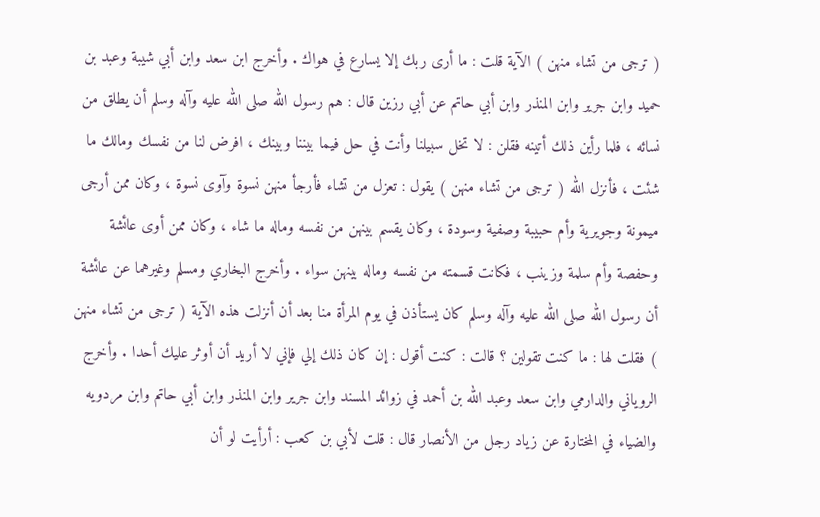( ترجى من تشاء منهن ) الآية قلت : ما أرى ربك إلا يسارع في هواك . وأخرج ابن سعد وابن أبي شيبة وعبد بن حميد وابن جرير وابن المنذر وابن أبي حاتم عن أبي رزين قال : هم رسول الله صلى الله عليه وآله وسلم أن يطلق من نسائه ، فلما رأين ذلك أتينه فقلن : لا تخل سبيلنا وأنت في حل فيما بيننا وبينك ، افرض لنا من نفسك ومالك ما شئت ، فأنزل الله ( ترجى من تشاء منهن ) يقول : تعزل من تشاء فأرجأ منهن نسوة وآوى نسوة ، وكان ممن أرجى ميمونة وجويرية وأم حبيبة وصفية وسودة ، وكان يقسم بينهن من نفسه وماله ما شاء ، وكان ممن أوى عائشة وحفصة وأم سلمة وزينب ، فكانت قسمته من نفسه وماله بينهن سواء . وأخرج البخاري ومسلم وغيرهما عن عائشة أن رسول الله صلى الله عليه وآله وسلم كان يستأذن في يوم المرأة منا بعد أن أنزلت هذه الآية ( ترجى من تشاء منهن ) فقلت لها : ما كنت تقولين ؟ قالت : كنت أقول : إن كان ذلك إلي فإني لا أريد أن أوثر عليك أحدا . وأخرج الروياني والدارمي وابن سعد وعبد الله بن أحمد في زوائد المسند وابن جرير وابن المنذر وابن أبي حاتم وابن مردويه والضياء في المختارة عن زياد رجل من الأنصار قال : قلت لأبي بن كعب : أرأيت لو أن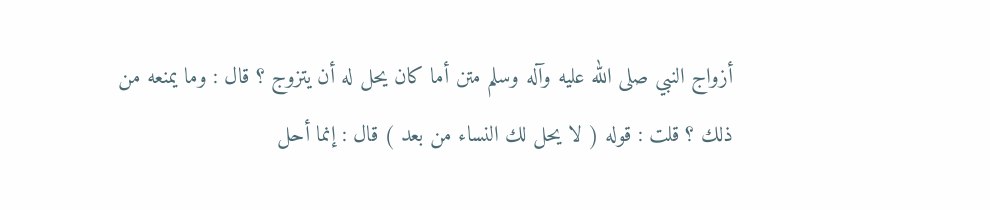أزواج النبي صلى الله عليه وآله وسلم متن أما كان يحل له أن يتزوج ؟ قال : وما يمنعه من ذلك ؟ قلت : قوله ( لا يحل لك النساء من بعد ) قال : إنما أحل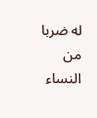له ضربا من النساء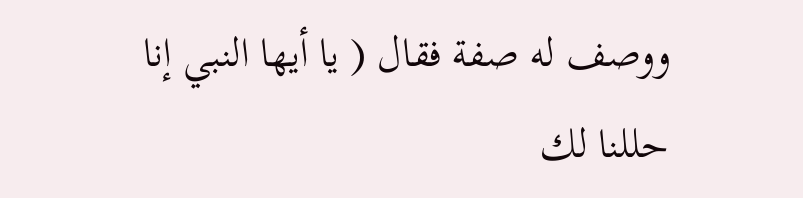ووصف له صفة فقال ( يا أيها النبي إنا حللنا لك